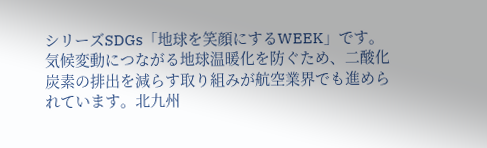シリーズSDGs「地球を笑顔にするWEEK」です。気候変動につながる地球温暖化を防ぐため、二酸化炭素の排出を減らす取り組みが航空業界でも進められています。北九州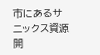市にあるサニックス資源開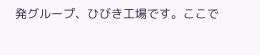発グループ、ひびき工場です。ここで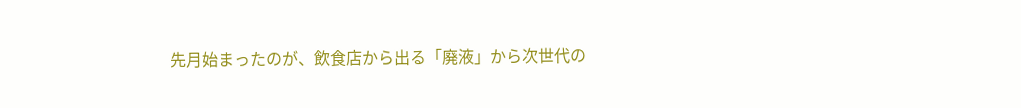先月始まったのが、飲食店から出る「廃液」から次世代の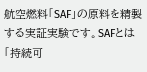航空燃料「SAF」の原料を精製する実証実験です。SAFとは「持続可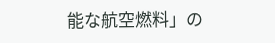能な航空燃料」の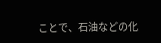ことで、石油などの化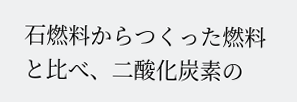石燃料からつくった燃料と比べ、二酸化炭素の